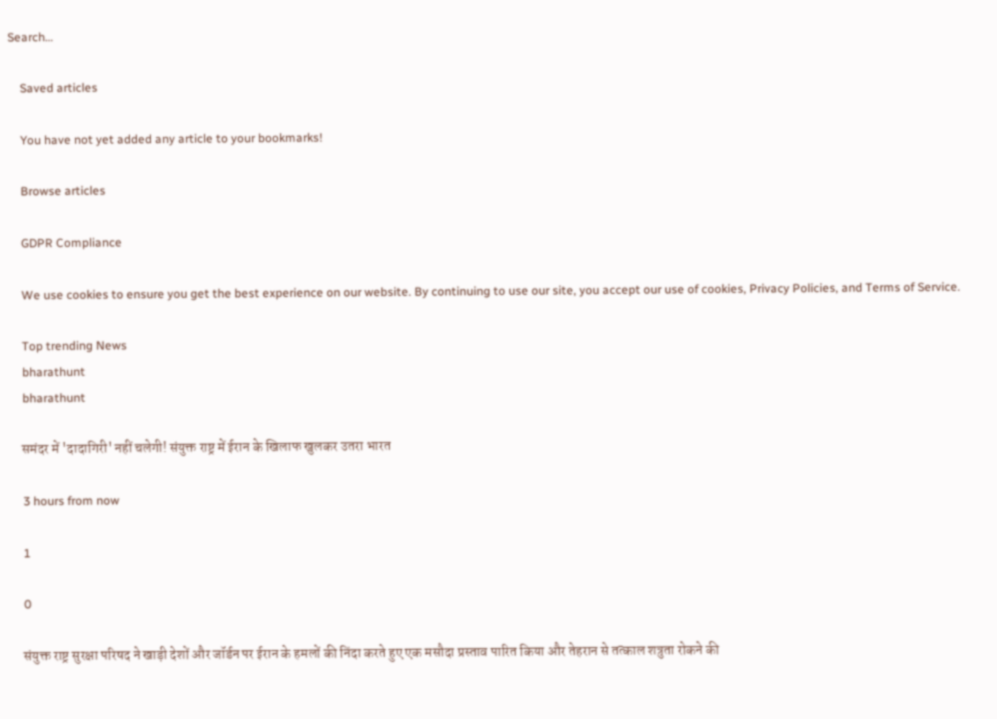Search…

    Saved articles

    You have not yet added any article to your bookmarks!

    Browse articles

    GDPR Compliance

    We use cookies to ensure you get the best experience on our website. By continuing to use our site, you accept our use of cookies, Privacy Policies, and Terms of Service.

    Top trending News
    bharathunt
    bharathunt

    समंदर में 'दादागिरी' नहीं चलेगी! संयुक्त राष्ट्र में ईरान के खिलाफ खुलकर उतरा भारत

    3 hours from now

    1

    0

    संयुक्त राष्ट्र सुरक्षा परिषद ने खाड़ी देशों और जॉर्डन पर ईरान के हमलों की निंदा करते हुए एक मसौदा प्रस्ताव पारित किया और तेहरान से तत्काल शत्रुता रोकने की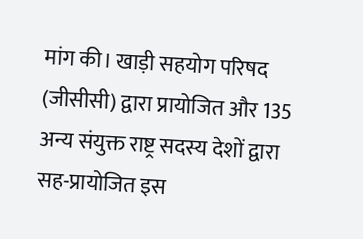मांग की। खाड़ी सहयोग परिषद (जीसीसी) द्वारा प्रायोजित और 135 अन्य संयुक्त राष्ट्र सदस्य देशों द्वारा सह-प्रायोजित इस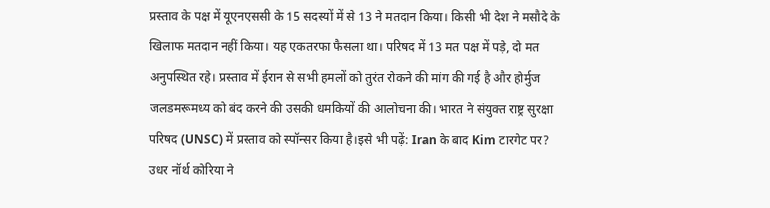प्रस्ताव के पक्ष में यूएनएससी के 15 सदस्यों में से 13 ने मतदान किया। किसी भी देश ने मसौदे के खिलाफ मतदान नहीं किया। यह एकतरफा फैसला था। परिषद में 13 मत पक्ष में पड़े, दो मत अनुपस्थित रहे। प्रस्ताव में ईरान से सभी हमलों को तुरंत रोकने की मांग की गई है और होर्मुज जलडमरूमध्य को बंद करने की उसकी धमकियों की आलोचना की। भारत ने संयुक्त राष्ट्र सुरक्षा परिषद (UNSC) में प्रस्ताव को स्पॉन्सर किया है।इसे भी पढ़ें: Iran के बाद Kim टारगेट पर? उधर नॉर्थ कोरिया ने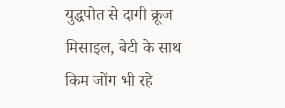युद्धपोत से दागी क्रूज मिसाइल, बेटी के साथ किम जोंग भी रहे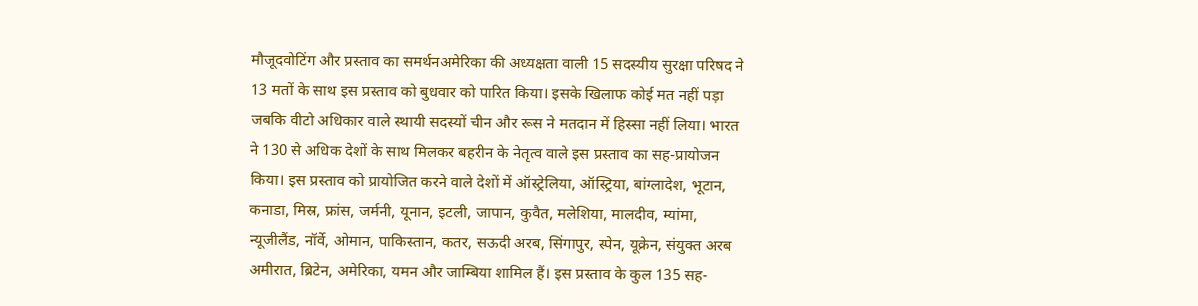मौजूदवोटिंग और प्रस्ताव का समर्थनअमेरिका की अध्यक्षता वाली 15 सदस्यीय सुरक्षा परिषद ने 13 मतों के साथ इस प्रस्ताव को बुधवार को पारित किया। इसके खिलाफ कोई मत नहीं पड़ा जबकि वीटो अधिकार वाले स्थायी सदस्यों चीन और रूस ने मतदान में हिस्सा नहीं लिया। भारत ने 130 से अधिक देशों के साथ मिलकर बहरीन के नेतृत्व वाले इस प्रस्ताव का सह-प्रायोजन किया। इस प्रस्ताव को प्रायोजित करने वाले देशों में ऑस्ट्रेलिया, ऑस्ट्रिया, बांग्लादेश, भूटान, कनाडा, मिस्र, फ्रांस, जर्मनी, यूनान, इटली, जापान, कुवैत, मलेशिया, मालदीव, म्यांमा, न्यूजीलैंड, नॉर्वे, ओमान, पाकिस्तान, कतर, सऊदी अरब, सिंगापुर, स्पेन, यूक्रेन, संयुक्त अरब अमीरात, ब्रिटेन, अमेरिका, यमन और जाम्बिया शामिल हैं। इस प्रस्ताव के कुल 135 सह-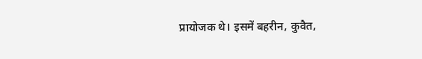प्रायोजक थे। इसमें बहरीन, कुवैत,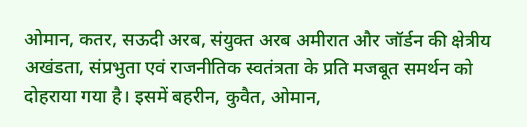ओमान, कतर, सऊदी अरब, संयुक्त अरब अमीरात और जॉर्डन की क्षेत्रीय अखंडता, संप्रभुता एवं राजनीतिक स्वतंत्रता के प्रति मजबूत समर्थन को दोहराया गया है। इसमें बहरीन, कुवैत, ओमान,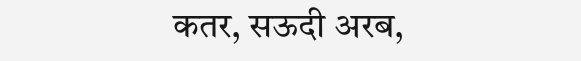कतर, सऊदी अरब,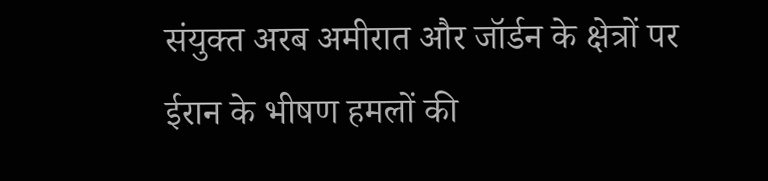संयुक्त अरब अमीरात और जॉर्डन के क्षेत्रों पर ईरान के भीषण हमलों की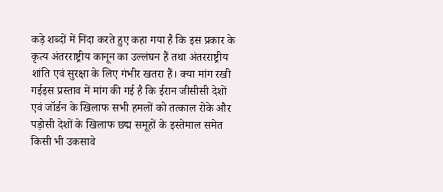कड़े शब्दों में निंदा करते हुए कहा गया है कि इस प्रकार के कृत्य अंतरराष्ट्रीय कानून का उल्लंघन हैं तथा अंतरराष्ट्रीय शांति एवं सुरक्षा के लिए गंभीर खतरा हैं। क्या मांग रखी गईइस प्रस्ताव में मांग की गई है कि ईरान जीसीसी देशों एवं जॉर्डन के खिलाफ सभी हमलों को तत्काल रोके और पड़ोसी देशों के खिलाफ छद्म समूहों के इस्तेमाल समेत किसी भी उकसावे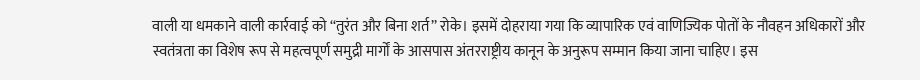वाली या धमकाने वाली कार्रवाई को ‘‘तुरंत और बिना शर्त’’ रोके। इसमें दोहराया गया कि व्यापारिक एवं वाणिज्यिक पोतों के नौवहन अधिकारों और स्वतंत्रता का विशेष रूप से महत्वपूर्ण समुद्री मार्गों के आसपास अंतरराष्ट्रीय कानून के अनुरूप सम्मान किया जाना चाहिए। इस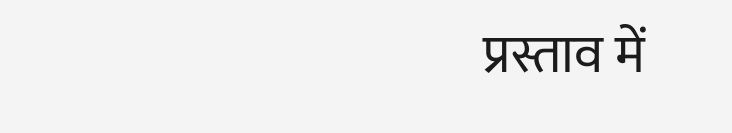प्रस्ताव में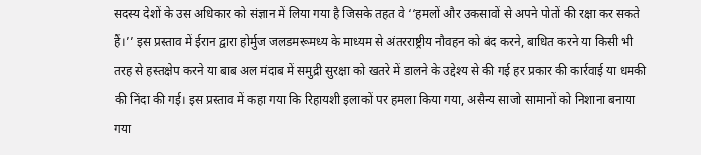सदस्य देशों के उस अधिकार को संज्ञान में लिया गया है जिसके तहत वे ‘‘हमलों और उकसावों से अपने पोतों की रक्षा कर सकते हैं।’’ इस प्रस्ताव में ईरान द्वारा होर्मुज जलडमरूमध्य के माध्यम से अंतरराष्ट्रीय नौवहन को बंद करने, बाधित करने या किसी भी तरह से हस्तक्षेप करने या बाब अल मंदाब में समुद्री सुरक्षा को खतरे में डालने के उद्देश्य से की गई हर प्रकार की कार्रवाई या धमकी की निंदा की गई। इस प्रस्ताव में कहा गया कि रिहायशी इलाकों पर हमला किया गया, असैन्य साजो सामानों को निशाना बनाया गया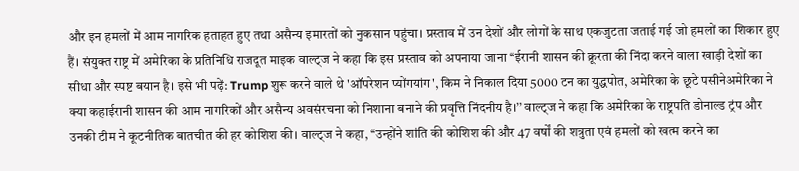और इन हमलों में आम नागरिक हताहत हुए तथा असैन्य इमारतों को नुकसान पहुंचा। प्रस्ताव में उन देशों और लोगों के साथ एकजुटता जताई गई जो हमलों का शिकार हुए हैं। संयुक्त राष्ट्र में अमेरिका के प्रतिनिधि राजदूत माइक वाल्ट्ज ने कहा कि इस प्रस्ताव को अपनाया जाना ‘‘ईरानी शासन की क्रूरता की निंदा करने वाला खाड़ी देशों का सीधा और स्पष्ट बयान है। इसे भी पढ़ें: Trump शुरू करने वाले थे 'ऑपरेशन प्योंगयांग', किम ने निकाल दिया 5000 टन का युद्धपोत, अमेरिका के छूटे पसीनेअमेरिका ने क्या कहाईरानी शासन की आम नागरिकों और असैन्य अवसंरचना को निशाना बनाने की प्रवृत्ति निंदनीय है।’’ वाल्ट्ज ने कहा कि अमेरिका के राष्ट्रपति डोनाल्ड ट्रंप और उनकी टीम ने कूटनीतिक बातचीत की हर कोशिश की। वाल्ट्ज ने कहा, ‘‘उन्होंने शांति की कोशिश की और 47 वर्षों की शत्रुता एवं हमलों को खत्म करने का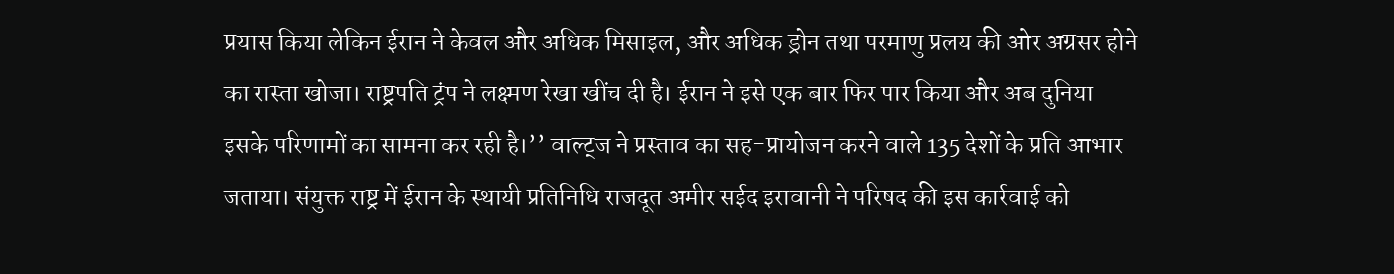प्रयास किया लेकिन ईरान ने केवल और अधिक मिसाइल, और अधिक ड्रोन तथा परमाणु प्रलय की ओर अग्रसर होने का रास्ता खोजा। राष्ट्रपति ट्रंप ने लक्ष्मण रेखा खींच दी है। ईरान ने इसे एक बार फिर पार किया और अब दुनिया इसके परिणामों का सामना कर रही है।’’ वाल्ट्ज ने प्रस्ताव का सह-प्रायोजन करने वाले 135 देशों के प्रति आभार जताया। संयुक्त राष्ट्र में ईरान के स्थायी प्रतिनिधि राजदूत अमीर सईद इरावानी ने परिषद की इस कार्रवाई को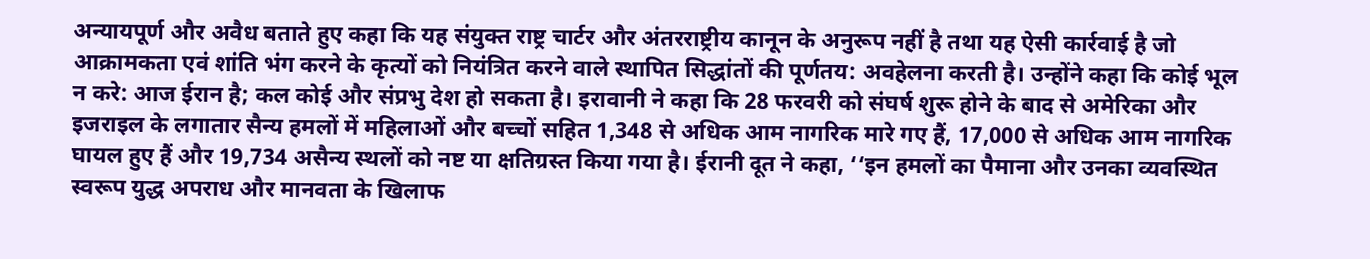अन्यायपूर्ण और अवैध बताते हुए कहा कि यह संयुक्त राष्ट्र चार्टर और अंतरराष्ट्रीय कानून के अनुरूप नहीं है तथा यह ऐसी कार्रवाई है जो आक्रामकता एवं शांति भंग करने के कृत्यों को नियंत्रित करने वाले स्थापित सिद्धांतों की पूर्णतय: अवहेलना करती है। उन्होंने कहा कि कोई भूल न करे: आज ईरान है; कल कोई और संप्रभु देश हो सकता है। इरावानी ने कहा कि 28 फरवरी को संघर्ष शुरू होने के बाद से अमेरिका और इजराइल के लगातार सैन्य हमलों में महिलाओं और बच्चों सहित 1,348 से अधिक आम नागरिक मारे गए हैं, 17,000 से अधिक आम नागरिक घायल हुए हैं और 19,734 असैन्य स्थलों को नष्ट या क्षतिग्रस्त किया गया है। ईरानी दूत ने कहा, ‘‘इन हमलों का पैमाना और उनका व्यवस्थित स्वरूप युद्ध अपराध और मानवता के खिलाफ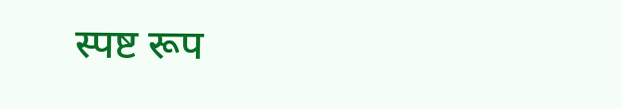स्पष्ट रूप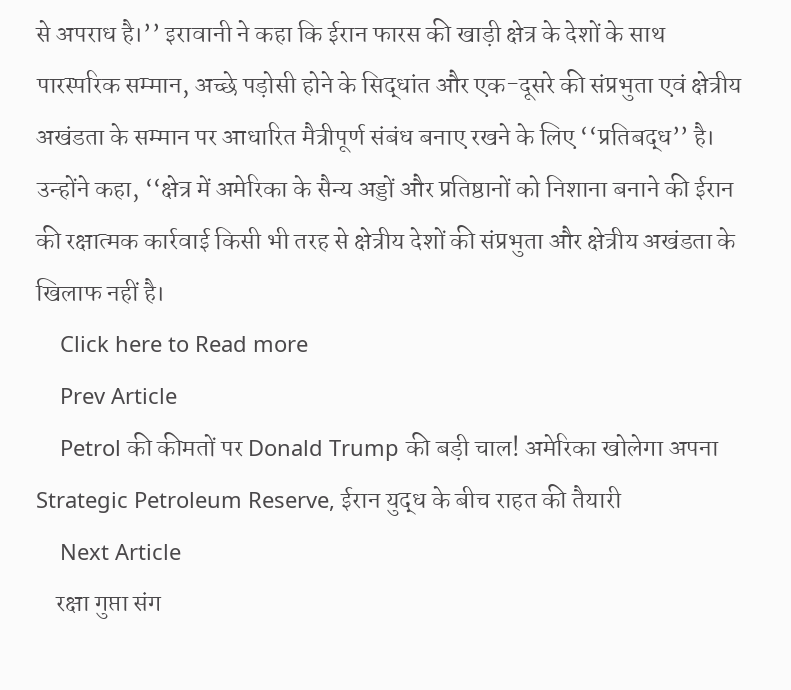से अपराध है।’’ इरावानी ने कहा कि ईरान फारस की खाड़ी क्षेत्र के देशों के साथ पारस्परिक सम्मान, अच्छे पड़ोसी होने के सिद्धांत और एक-दूसरे की संप्रभुता एवं क्षेत्रीय अखंडता के सम्मान पर आधारित मैत्रीपूर्ण संबंध बनाए रखने के लिए ‘‘प्रतिबद्ध’’ है। उन्होंने कहा, ‘‘क्षेत्र में अमेरिका के सैन्य अड्डों और प्रतिष्ठानों को निशाना बनाने की ईरान की रक्षात्मक कार्रवाई किसी भी तरह से क्षेत्रीय देशों की संप्रभुता और क्षेत्रीय अखंडता के खिलाफ नहीं है।
    Click here to Read more
    Prev Article
    Petrol की कीमतों पर Donald Trump की बड़ी चाल! अमेरिका खोलेगा अपना Strategic Petroleum Reserve, ईरान युद्ध के बीच राहत की तैयारी
    Next Article
    रक्षा गुप्ता संग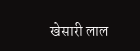खेसारी लाल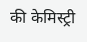की केमिस्ट्री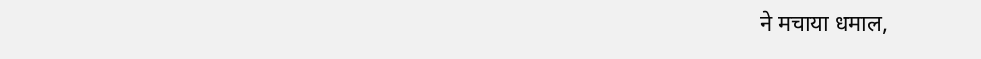ने मचाया धमाल,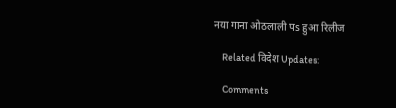नया गाना ओठलाली पs हुआ रिलीज

    Related विदेश Updates:

    Comments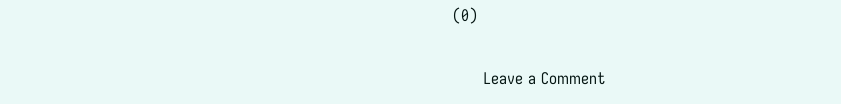(0)

      Leave a Comment